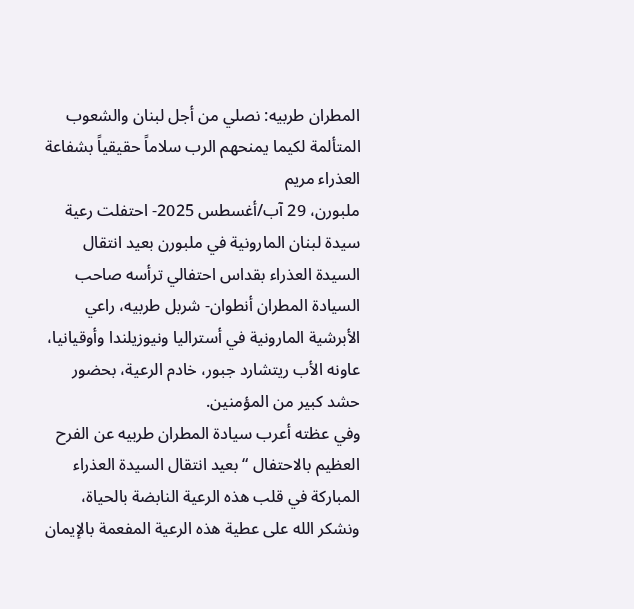المطران طربيه: نصلي من أجل لبنان والشعوب المتألمة لكيما يمنحهم الرب سلاماً حقيقياً بشفاعة العذراء مريم
ملبورن، 29 آب/أغسطس 2025- احتفلت رعية سيدة لبنان المارونية في ملبورن بعيد انتقال السيدة العذراء بقداس احتفالي ترأسه صاحب السيادة المطران أنطوان- شربل طربيه، راعي الأبرشية المارونية في أستراليا ونيوزيلندا وأوقيانيا، عاونه الأب ريتشارد جبور، خادم الرعية، بحضور حشد كبير من المؤمنين.
وفي عظته أعرب سيادة المطران طربيه عن الفرح العظيم بالاحتفال “بعيد انتقال السيدة العذراء المباركة في قلب هذه الرعية النابضة بالحياة، ونشكر الله على عطية هذه الرعية المفعمة بالإيمان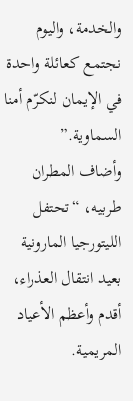والخدمة، واليوم نجتمع كعائلة واحدة في الإيمان لنكرّم أمنا السماوية.”
وأضاف المطران طربيه، “تحتفل الليتورجيا المارونية بعيد انتقال العذراء، أقدم وأعظم الأعياد المريمية.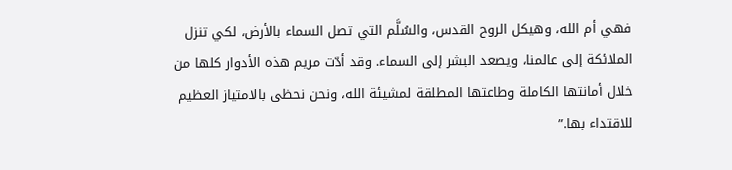فهي أم الله، وهيكل الروح القدس، والسُلَّم التي تصل السماء بالأرض، لكي تنزل الملائكة إلى عالمنا، ويصعد البشر إلى السماء. وقد أدّت مريم هذه الأدوار كلها من خلال أمانتها الكاملة وطاعتها المطلقة لمشيئة الله، ونحن نحظى بالامتياز العظيم للاقتداء بها.”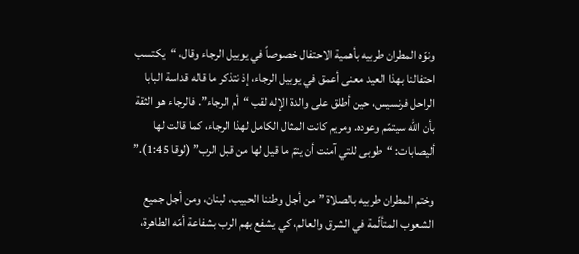ونوّه المطران طربيه بأهمية الاحتفال خصوصاً في يوبيل الرجاء وقال، “يكتسب احتفالنا بهذا العيد معنى أعمق في يوبيل الرجاء، إذ نتذكر ما قاله قداسة البابا الراحل فرنسيس، حين أطلق على والدة الإله لقب “أم الرجاء”. فالرجاء هو الثقة بأن الله سيتمّم وعوده. ومريم كانت المثال الكامل لهذا الرجاء، كما قالت لها أليصابات: “طوبى للتي آمنت أن يتمّ ما قيل لها من قبل الرب” (لوقا 1:45).”

وختم المطران طربيه بالصلاة ” من أجل وطننا الحبيب، لبنان، ومن أجل جميع الشعوب المتألّمة في الشرق والعالم، كي يشفع بهم الرب بشفاعة أمّه الطاهرة،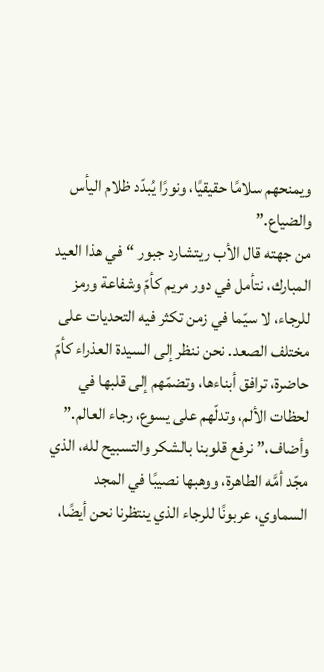ويمنحهم سلامًا حقيقيًا، ونورًا يُبدّد ظلام اليأس والضياع.”
من جهته قال الأب ريتشارد جبور “في هذا العيد المبارك، نتأمل في دور مريم كأمّ وشفاعة ورمز للرجاء، لا سيّما في زمن تكثر فيه التحديات على مختلف الصعد. نحن ننظر إلى السيدة العذراء كأمّ حاضرة، ترافق أبناءها، وتضمّهم إلى قلبها في لحظات الألم، وتدلّهم على يسوع، رجاء العالم.”
وأضاف،” نرفع قلوبنا بالشكر والتسبيح لله، الذي مجّد أمَّه الطاهرة، ووهبها نصيبًا في المجد السماوي، عربونًا للرجاء الذي ينتظرنا نحن أيضًا،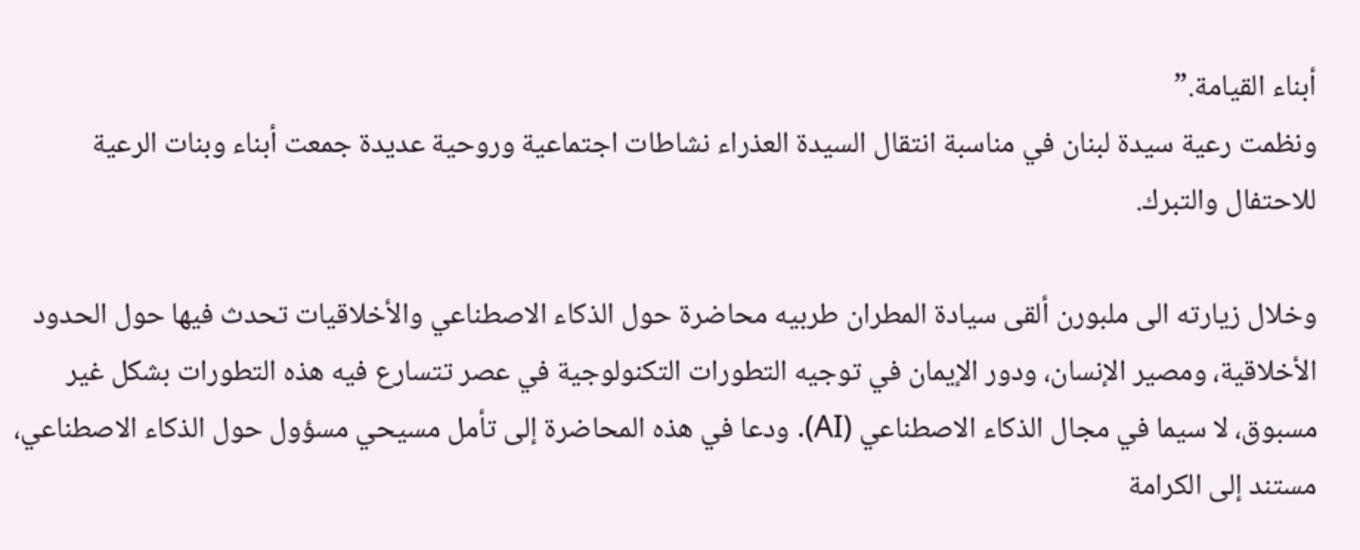أبناء القيامة.”
ونظمت رعية سيدة لبنان في مناسبة انتقال السيدة العذراء نشاطات اجتماعية وروحية عديدة جمعت أبناء وبنات الرعية للاحتفال والتبرك.

وخلال زيارته الى ملبورن ألقى سيادة المطران طربيه محاضرة حول الذكاء الاصطناعي والأخلاقيات تحدث فيها حول الحدود الأخلاقية، ومصير الإنسان، ودور الإيمان في توجيه التطورات التكنولوجية في عصر تتسارع فيه هذه التطورات بشكل غير مسبوق، لا سيما في مجال الذكاء الاصطناعي (AI). ودعا في هذه المحاضرة إلى تأمل مسيحي مسؤول حول الذكاء الاصطناعي، مستند إلى الكرامة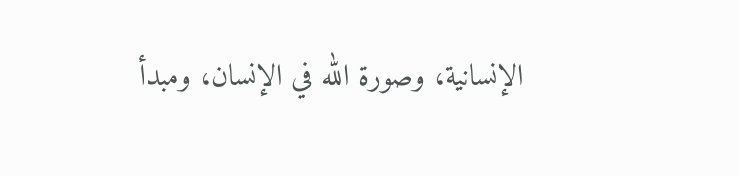الإنسانية، وصورة الله في الإنسان، ومبدأ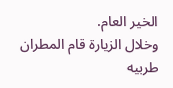الخير العام.
وخلال الزيارة قام المطران طربيه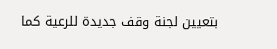بتعيين لجنة وقف جديدة للرعية كما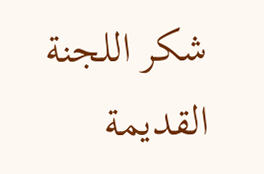شكر اللجنة القديمة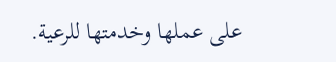على عملها وخدمتها للرعية.